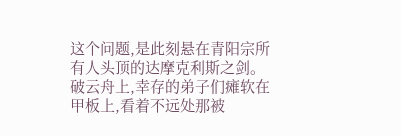这个问题,是此刻悬在青阳宗所有人头顶的达摩克利斯之剑。
破云舟上,幸存的弟子们瘫软在甲板上,看着不远处那被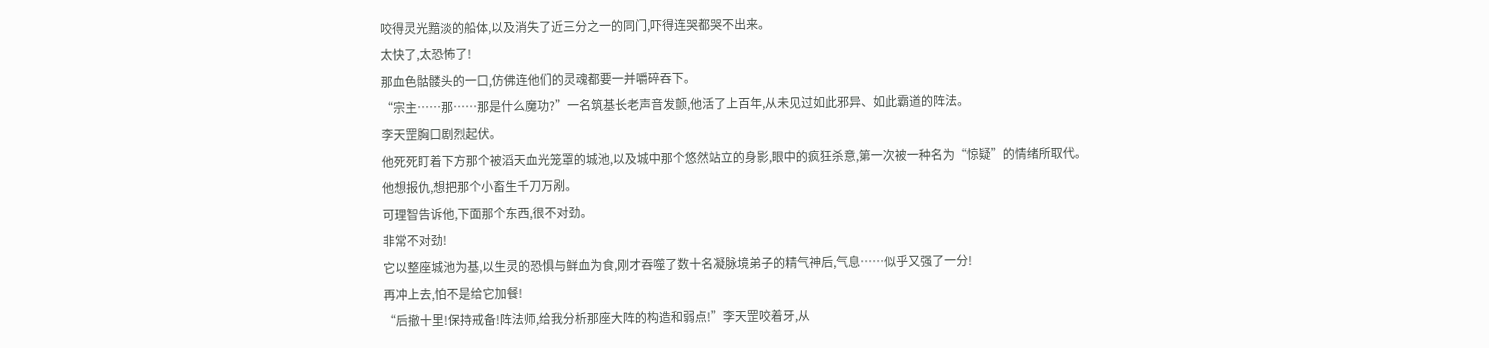咬得灵光黯淡的船体,以及消失了近三分之一的同门,吓得连哭都哭不出来。
太快了,太恐怖了!
那血色骷髅头的一口,仿佛连他们的灵魂都要一并嚼碎吞下。
“宗主……那……那是什么魔功?”一名筑基长老声音发颤,他活了上百年,从未见过如此邪异、如此霸道的阵法。
李天罡胸口剧烈起伏。
他死死盯着下方那个被滔天血光笼罩的城池,以及城中那个悠然站立的身影,眼中的疯狂杀意,第一次被一种名为“惊疑”的情绪所取代。
他想报仇,想把那个小畜生千刀万剐。
可理智告诉他,下面那个东西,很不对劲。
非常不对劲!
它以整座城池为基,以生灵的恐惧与鲜血为食,刚才吞噬了数十名凝脉境弟子的精气神后,气息……似乎又强了一分!
再冲上去,怕不是给它加餐!
“后撤十里!保持戒备!阵法师,给我分析那座大阵的构造和弱点!”李天罡咬着牙,从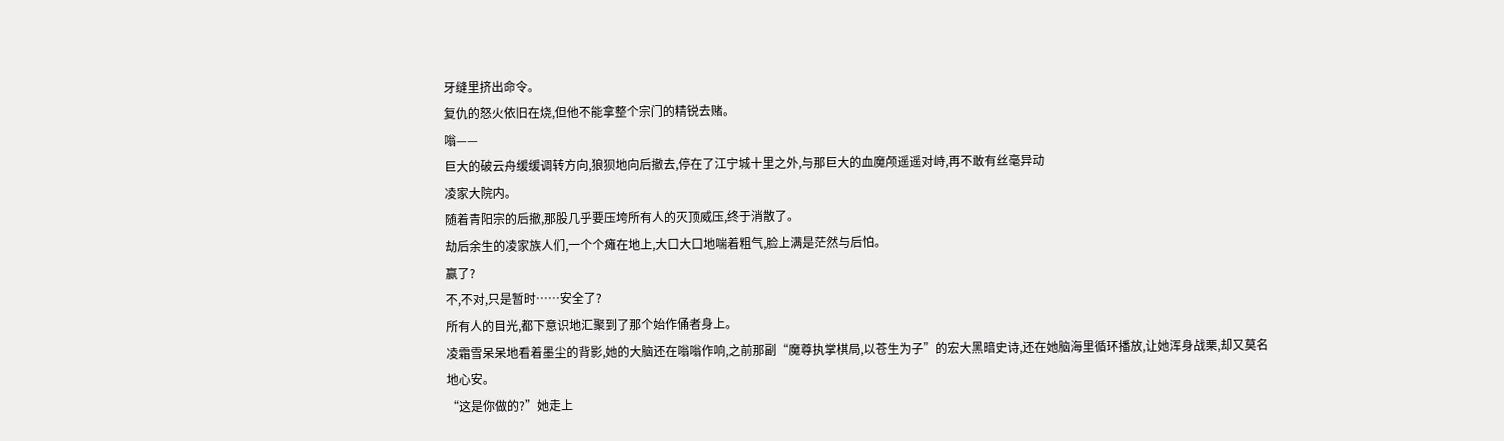牙缝里挤出命令。
复仇的怒火依旧在烧,但他不能拿整个宗门的精锐去赌。
嗡——
巨大的破云舟缓缓调转方向,狼狈地向后撤去,停在了江宁城十里之外,与那巨大的血魔颅遥遥对峙,再不敢有丝毫异动
凌家大院内。
随着青阳宗的后撤,那股几乎要压垮所有人的灭顶威压,终于消散了。
劫后余生的凌家族人们,一个个瘫在地上,大口大口地喘着粗气,脸上满是茫然与后怕。
赢了?
不,不对,只是暂时……安全了?
所有人的目光,都下意识地汇聚到了那个始作俑者身上。
凌霜雪呆呆地看着墨尘的背影,她的大脑还在嗡嗡作响,之前那副“魔尊执掌棋局,以苍生为子”的宏大黑暗史诗,还在她脑海里循环播放,让她浑身战栗,却又莫名地心安。
“这是你做的?”她走上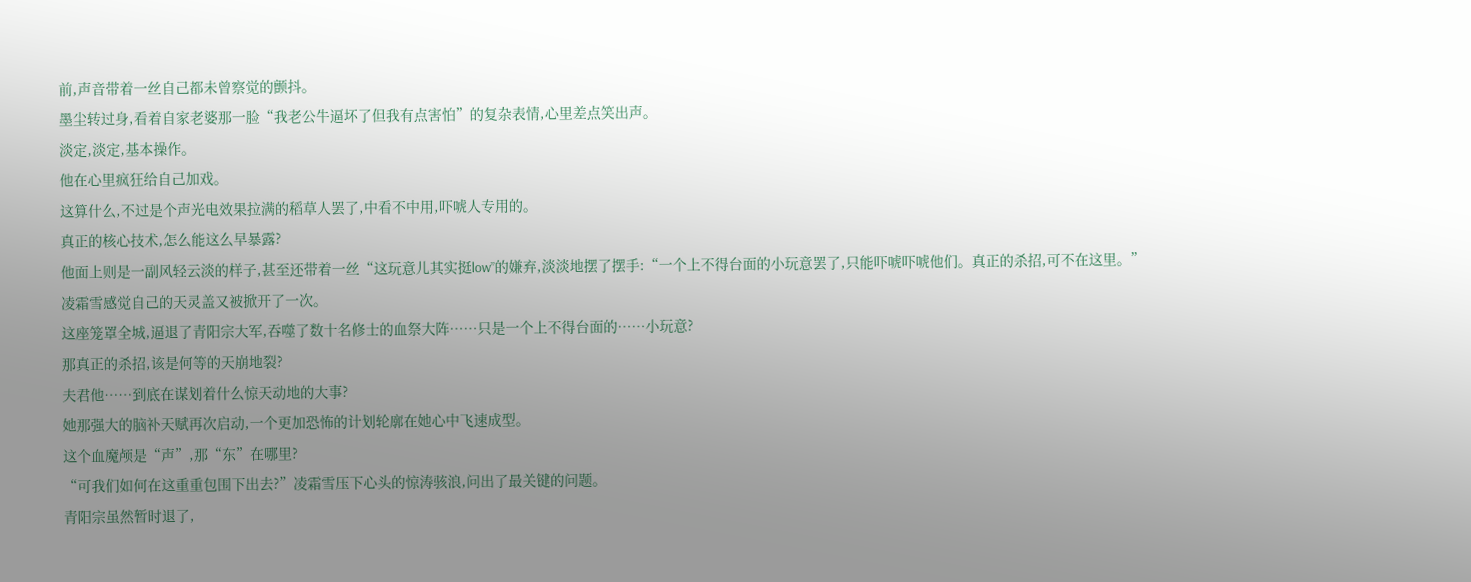前,声音带着一丝自己都未曾察觉的颤抖。
墨尘转过身,看着自家老婆那一脸“我老公牛逼坏了但我有点害怕”的复杂表情,心里差点笑出声。
淡定,淡定,基本操作。
他在心里疯狂给自己加戏。
这算什么,不过是个声光电效果拉满的稻草人罢了,中看不中用,吓唬人专用的。
真正的核心技术,怎么能这么早暴露?
他面上则是一副风轻云淡的样子,甚至还带着一丝“这玩意儿其实挺low”的嫌弃,淡淡地摆了摆手:“一个上不得台面的小玩意罢了,只能吓唬吓唬他们。真正的杀招,可不在这里。”
凌霜雪感觉自己的天灵盖又被掀开了一次。
这座笼罩全城,逼退了青阳宗大军,吞噬了数十名修士的血祭大阵……只是一个上不得台面的……小玩意?
那真正的杀招,该是何等的天崩地裂?
夫君他……到底在谋划着什么惊天动地的大事?
她那强大的脑补天赋再次启动,一个更加恐怖的计划轮廓在她心中飞速成型。
这个血魔颅是“声”,那“东”在哪里?
“可我们如何在这重重包围下出去?”凌霜雪压下心头的惊涛骇浪,问出了最关键的问题。
青阳宗虽然暂时退了,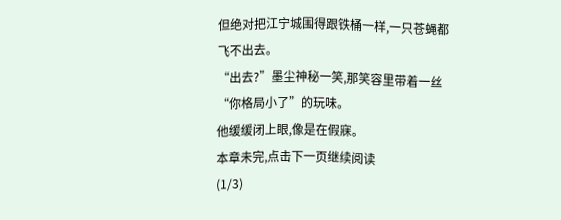但绝对把江宁城围得跟铁桶一样,一只苍蝇都飞不出去。
“出去?”墨尘神秘一笑,那笑容里带着一丝“你格局小了”的玩味。
他缓缓闭上眼,像是在假寐。
本章未完,点击下一页继续阅读
(1/3)